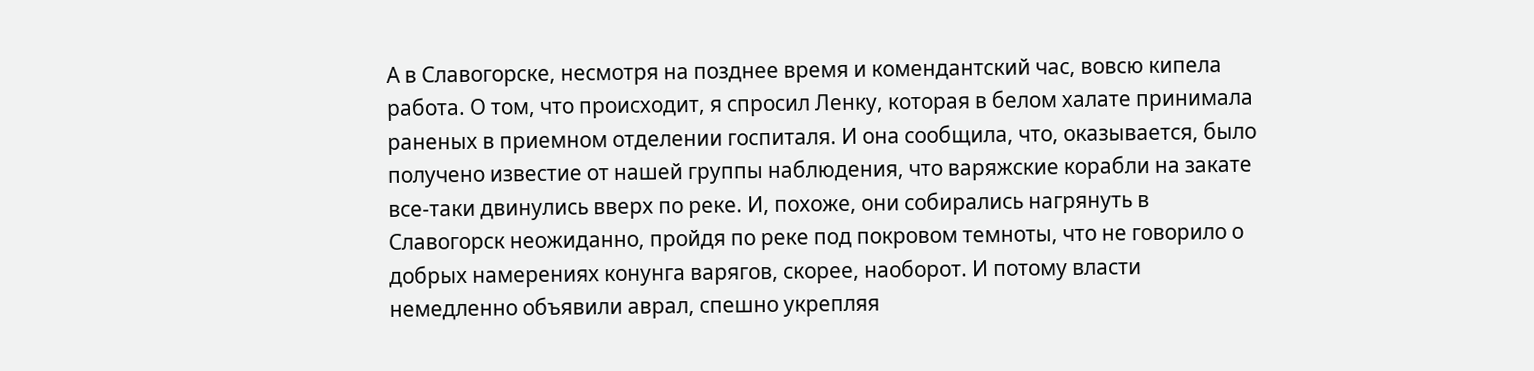А в Славогорске, несмотря на позднее время и комендантский час, вовсю кипела работа. О том, что происходит, я спросил Ленку, которая в белом халате принимала раненых в приемном отделении госпиталя. И она сообщила, что, оказывается, было получено известие от нашей группы наблюдения, что варяжские корабли на закате все-таки двинулись вверх по реке. И, похоже, они собирались нагрянуть в Славогорск неожиданно, пройдя по реке под покровом темноты, что не говорило о добрых намерениях конунга варягов, скорее, наоборот. И потому власти немедленно объявили аврал, спешно укрепляя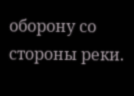оборону со стороны реки.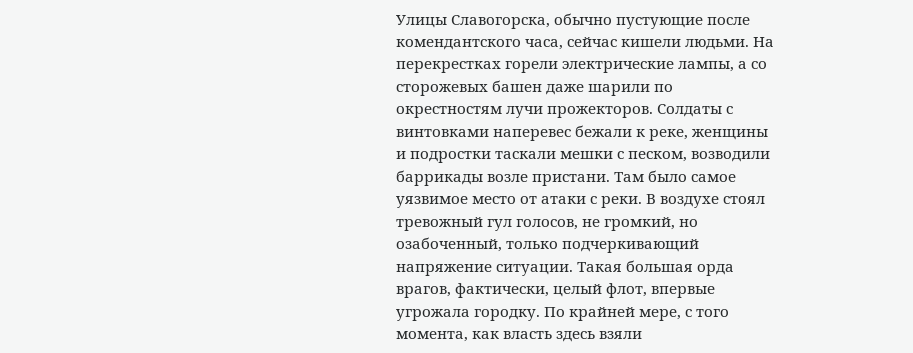Улицы Славогорска, обычно пустующие после комендантского часа, сейчас кишели людьми. На перекрестках горели электрические лампы, а со сторожевых башен даже шарили по окрестностям лучи прожекторов. Солдаты с винтовками наперевес бежали к реке, женщины и подростки таскали мешки с песком, возводили баррикады возле пристани. Там было самое уязвимое место от атаки с реки. В воздухе стоял тревожный гул голосов, не громкий, но озабоченный, только подчеркивающий напряжение ситуации. Такая большая орда врагов, фактически, целый флот, впервые угрожала городку. По крайней мере, с того момента, как власть здесь взяли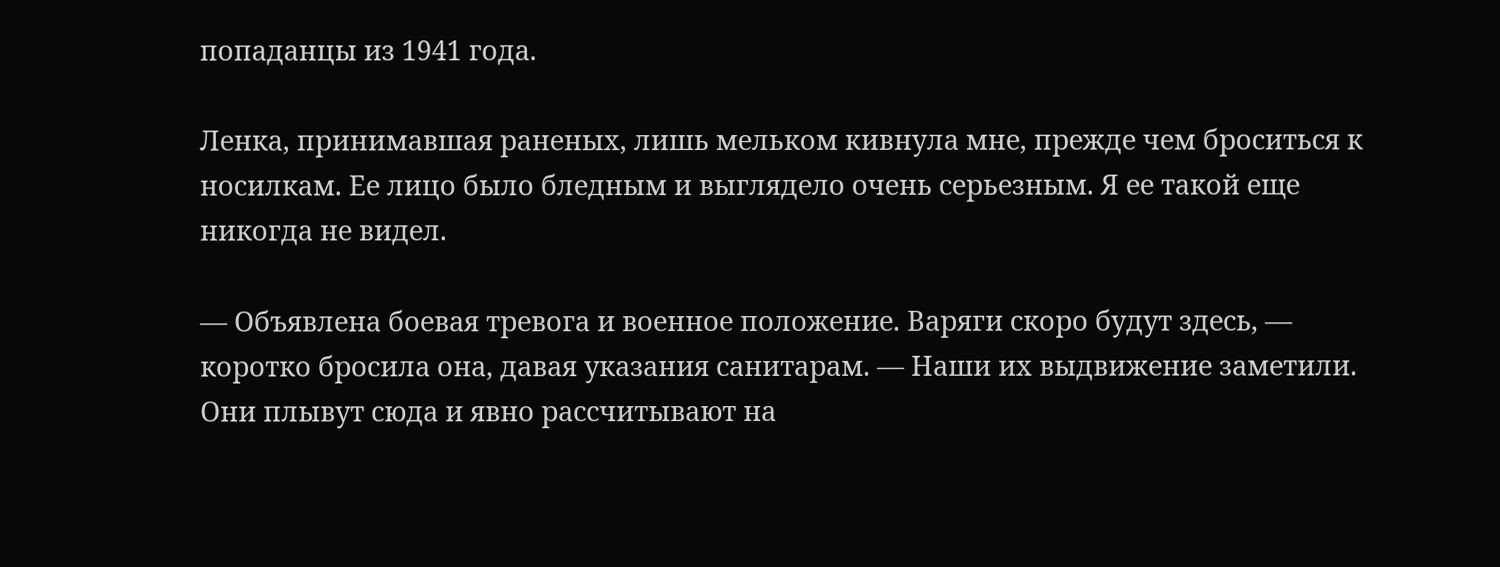попаданцы из 1941 года.

Ленка, принимавшая раненых, лишь мельком кивнула мне, прежде чем броситься к носилкам. Ее лицо было бледным и выглядело очень серьезным. Я ее такой еще никогда не видел.

— Объявлена боевая тревога и военное положение. Варяги скоро будут здесь, — коротко бросила она, давая указания санитарам. — Наши их выдвижение заметили. Они плывут сюда и явно рассчитывают на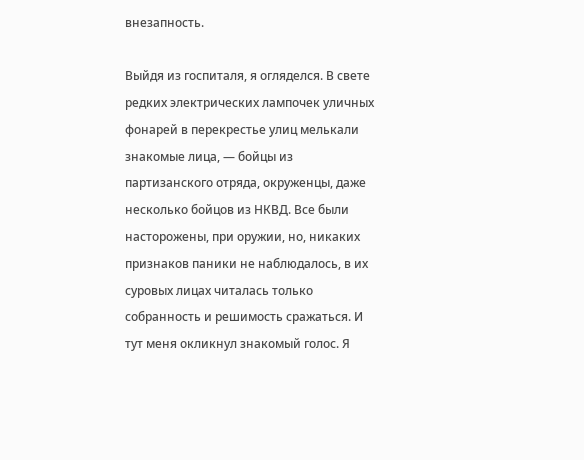внезапность.

Выйдя из госпиталя, я огляделся. В свете редких электрических лампочек уличных фонарей в перекрестье улиц мелькали знакомые лица, — бойцы из партизанского отряда, окруженцы, даже несколько бойцов из НКВД. Все были насторожены, при оружии, но, никаких признаков паники не наблюдалось, в их суровых лицах читалась только собранность и решимость сражаться. И тут меня окликнул знакомый голос. Я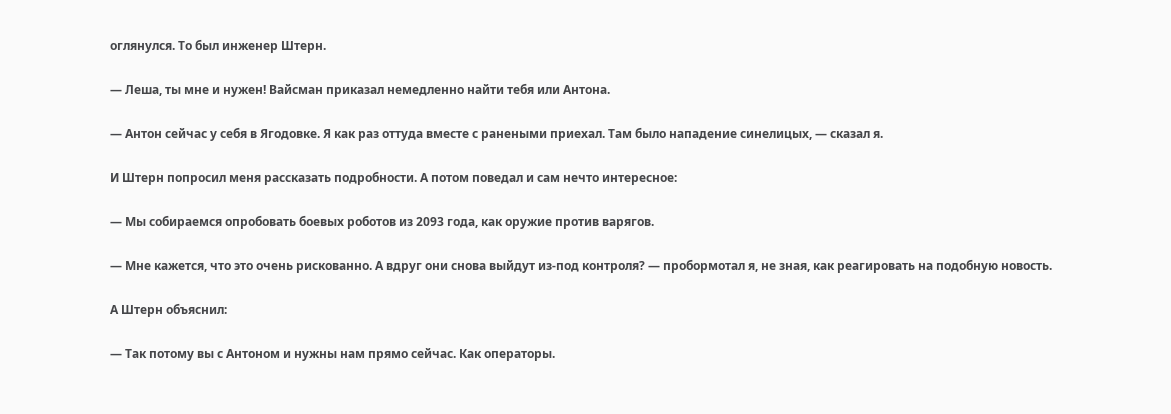оглянулся. То был инженер Штерн.

— Леша, ты мне и нужен! Вайсман приказал немедленно найти тебя или Антона.

— Антон сейчас у себя в Ягодовке. Я как раз оттуда вместе с ранеными приехал. Там было нападение синелицых, — сказал я.

И Штерн попросил меня рассказать подробности. А потом поведал и сам нечто интересное:

— Мы собираемся опробовать боевых роботов из 2093 года, как оружие против варягов.

— Мне кажется, что это очень рискованно. А вдруг они снова выйдут из-под контроля? — пробормотал я, не зная, как реагировать на подобную новость.

А Штерн объяснил:

— Так потому вы с Антоном и нужны нам прямо сейчас. Как операторы.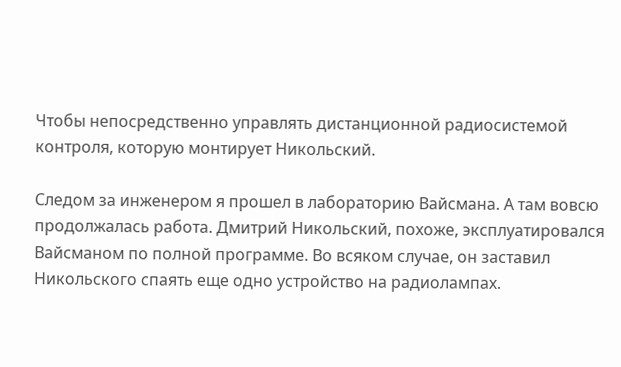Чтобы непосредственно управлять дистанционной радиосистемой контроля, которую монтирует Никольский.

Следом за инженером я прошел в лабораторию Вайсмана. А там вовсю продолжалась работа. Дмитрий Никольский, похоже, эксплуатировался Вайсманом по полной программе. Во всяком случае, он заставил Никольского спаять еще одно устройство на радиолампах.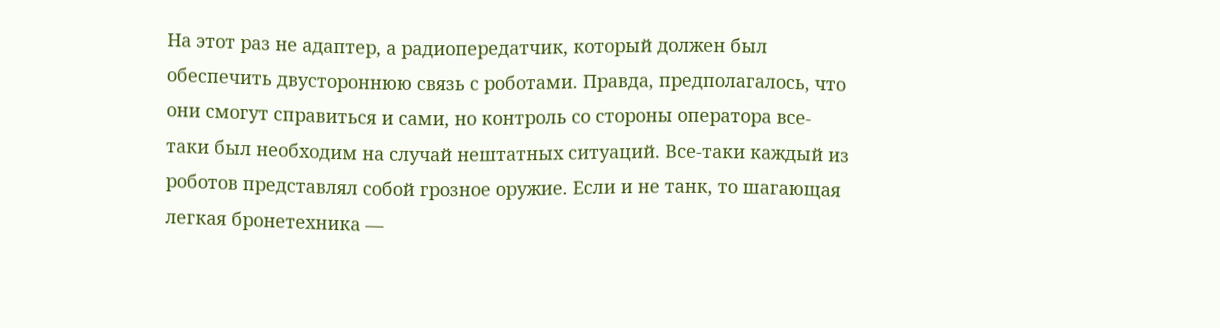На этот раз не адаптер, а радиопередатчик, который должен был обеспечить двустороннюю связь с роботами. Правда, предполагалось, что они смогут справиться и сами, но контроль со стороны оператора все-таки был необходим на случай нештатных ситуаций. Все-таки каждый из роботов представлял собой грозное оружие. Если и не танк, то шагающая легкая бронетехника —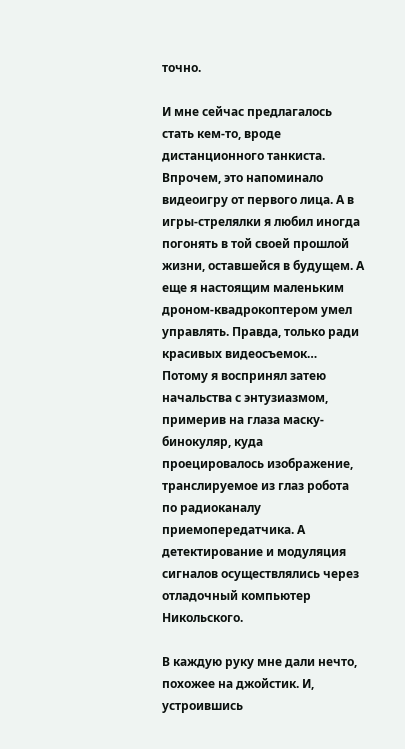точно.

И мне сейчас предлагалось стать кем-то, вроде дистанционного танкиста. Впрочем, это напоминало видеоигру от первого лица. А в игры-стрелялки я любил иногда погонять в той своей прошлой жизни, оставшейся в будущем. А еще я настоящим маленьким дроном-квадрокоптером умел управлять. Правда, только ради красивых видеосъемок… Потому я воспринял затею начальства с энтузиазмом, примерив на глаза маску-бинокуляр, куда проецировалось изображение, транслируемое из глаз робота по радиоканалу приемопередатчика. А детектирование и модуляция сигналов осуществлялись через отладочный компьютер Никольского.

В каждую руку мне дали нечто, похожее на джойстик. И, устроившись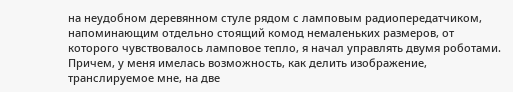на неудобном деревянном стуле рядом с ламповым радиопередатчиком, напоминающим отдельно стоящий комод немаленьких размеров, от которого чувствовалось ламповое тепло, я начал управлять двумя роботами. Причем, у меня имелась возможность, как делить изображение, транслируемое мне, на две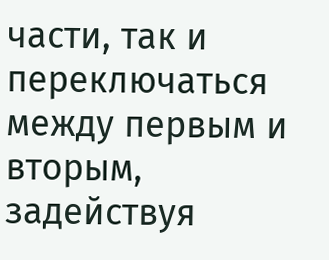части, так и переключаться между первым и вторым, задействуя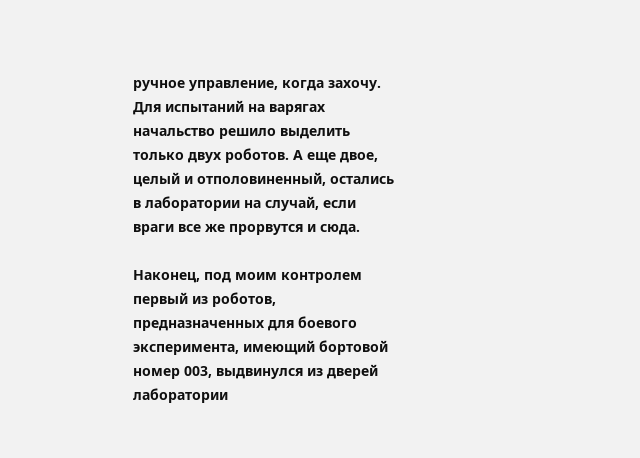ручное управление, когда захочу. Для испытаний на варягах начальство решило выделить только двух роботов. А еще двое, целый и отполовиненный, остались в лаборатории на случай, если враги все же прорвутся и сюда.

Наконец, под моим контролем первый из роботов, предназначенных для боевого эксперимента, имеющий бортовой номер 003, выдвинулся из дверей лаборатории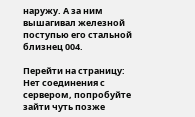наружу. А за ним вышагивал железной поступью его стальной близнец 004.

Перейти на страницу:
Нет соединения с сервером, попробуйте зайти чуть позже